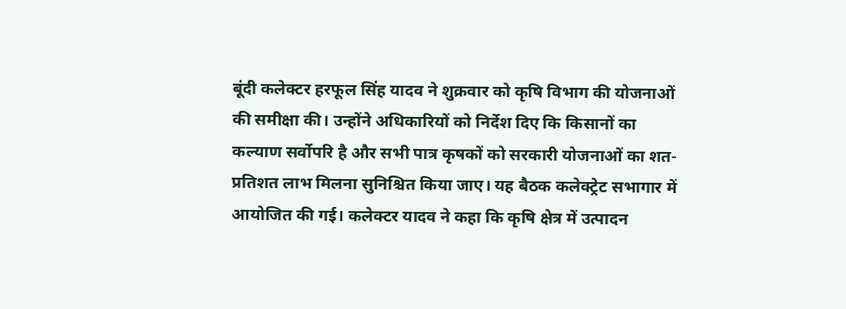बूंदी कलेक्टर हरफूल सिंह यादव ने शुक्रवार को कृषि विभाग की योजनाओं की समीक्षा की। उन्होंने अधिकारियों को निर्देश दिए कि किसानों का कल्याण सर्वोपरि है और सभी पात्र कृषकों को सरकारी योजनाओं का शत-प्रतिशत लाभ मिलना सुनिश्चित किया जाए। यह बैठक कलेक्ट्रेट सभागार में आयोजित की गई। कलेक्टर यादव ने कहा कि कृषि क्षेत्र में उत्पादन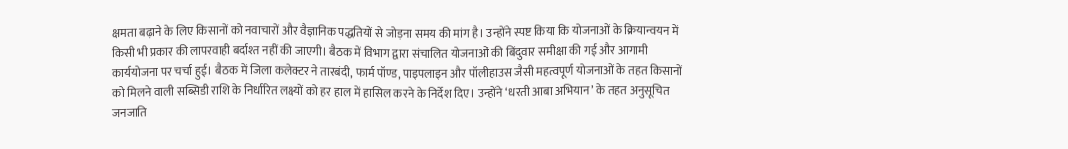क्षमता बढ़ाने के लिए किसानों को नवाचारों और वैज्ञानिक पद्धतियों से जोड़ना समय की मांग है। उन्होंने स्पष्ट किया कि योजनाओं के क्रियान्वयन में किसी भी प्रकार की लापरवाही बर्दाश्त नहीं की जाएगी। बैठक में विभाग द्वारा संचालित योजनाओं की बिंदुवार समीक्षा की गई और आगामी कार्ययोजना पर चर्चा हुई। बैठक में जिला कलेक्टर ने तारबंदी, फार्म पॉण्ड, पाइपलाइन और पॉलीहाउस जैसी महत्वपूर्ण योजनाओं के तहत किसानों को मिलने वाली सब्सिडी राशि के निर्धारित लक्ष्यों को हर हाल में हासिल करने के निर्देश दिए। उन्होंने ‘धरती आबा अभियान’ के तहत अनुसूचित जनजाति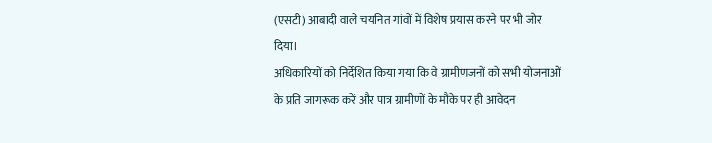(एसटी) आबादी वाले चयनित गांवों में विशेष प्रयास करने पर भी जोर दिया।
अधिकारियों को निर्देशित किया गया कि वे ग्रामीणजनों को सभी योजनाओं के प्रति जागरूक करें और पात्र ग्रामीणों के मौके पर ही आवेदन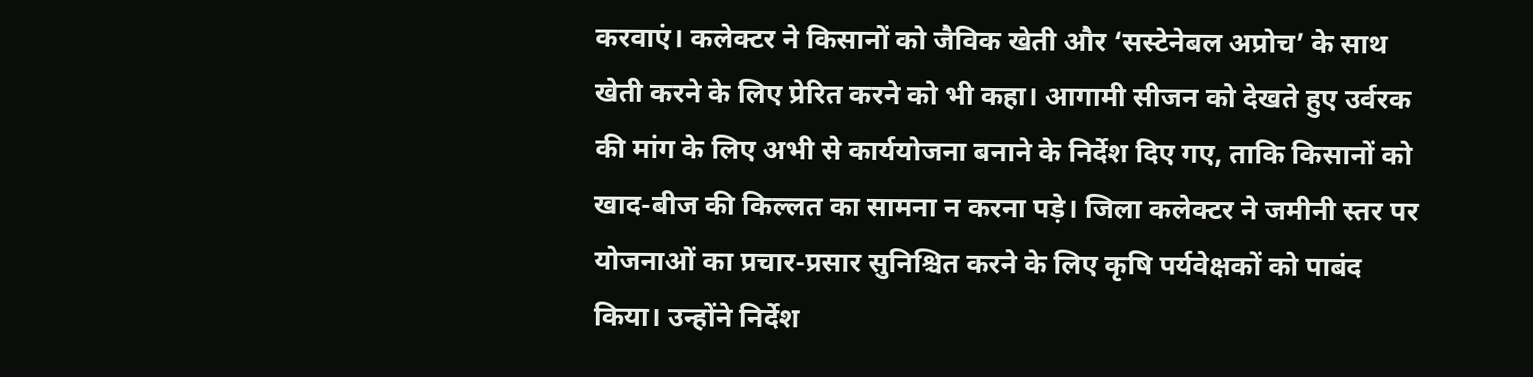करवाएं। कलेक्टर ने किसानों को जैविक खेती और ‘सस्टेनेबल अप्रोच’ के साथ खेती करने के लिए प्रेरित करने को भी कहा। आगामी सीजन को देखते हुए उर्वरक की मांग के लिए अभी से कार्ययोजना बनाने के निर्देश दिए गए, ताकि किसानों को खाद-बीज की किल्लत का सामना न करना पड़े। जिला कलेक्टर ने जमीनी स्तर पर योजनाओं का प्रचार-प्रसार सुनिश्चित करने के लिए कृषि पर्यवेक्षकों को पाबंद किया। उन्होंने निर्देश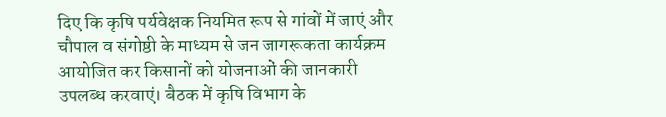दिए कि कृषि पर्यवेक्षक नियमित रूप से गांवों में जाएं और चौपाल व संगोष्ठी के माध्यम से जन जागरूकता कार्यक्रम आयोजित कर किसानों को योजनाओं की जानकारी उपलब्ध करवाएं। बैठक में कृषि विभाग के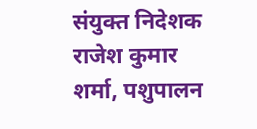संयुक्त निदेशक राजेश कुमार शर्मा, पशुपालन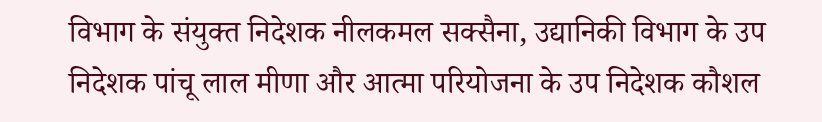विभाग के संयुक्त निदेशक नीलकमल सक्सैना, उद्यानिकी विभाग के उप निदेशक पांचू लाल मीणा और आत्मा परियोजना के उप निदेशक कौशल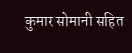कुमार सोमानी सहित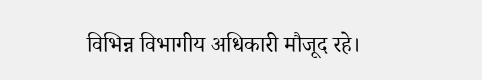विभिन्न विभागीय अधिकारी मौजूद रहे।